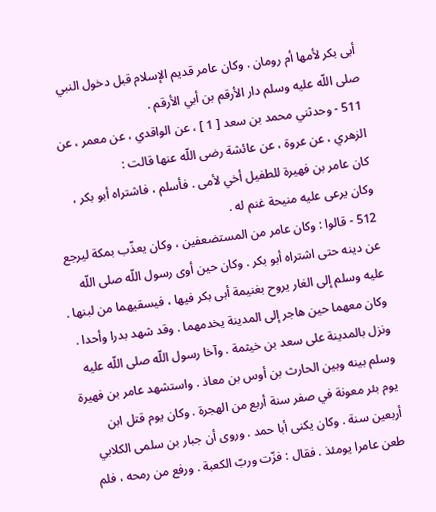أبى بكر لأمها أم رومان . وكان عامر قديم الإسلام قبل دخول النبي صلى اللّه عليه وسلم دار الأرقم بن أبي الأرقم .
511 - وحدثني محمد بن سعد [ 1 ] ، عن الواقدي ، عن معمر ، عن الزهري ، عن عروة ، عن عائشة رضى اللّه عنها قالت :
كان عامر بن فهيرة للطفيل أخي لأمى . فأسلم ، فاشتراه أبو بكر ، وكان يرعى عليه منيحة غنم له .
512 - قالوا : وكان عامر من المستضعفين ، وكان يعذّب بمكة ليرجع عن دينه حتى اشتراه أبو بكر . وكان حين أوى رسول اللّه صلى اللّه عليه وسلم إلى الغار يروح بغنيمة أبى بكر فيها ، فيسقيهما من لبنها . وكان معهما حين هاجر إلى المدينة يخدمهما . وقد شهد بدرا وأحدا . ونزل بالمدينة على سعد بن خيثمة . وآخا رسول اللّه صلى اللّه عليه وسلم بينه وبين الحارث بن أوس بن معاذ . واستشهد عامر بن فهيرة يوم بئر معونة في صفر سنة أربع من الهجرة . وكان يوم قتل ابن أربعين سنة . وكان يكنى أبا حمد . وروى أن جبار بن سلمى الكلابي طعن عامرا يومئذ . فقال : فزّت وربّ الكعبة . ورفع من رمحه ، فلم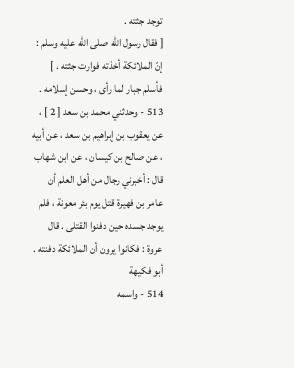توجد جثته .
[ فقال رسول اللّه صلى اللّه عليه وسلم : إنّ الملائكة أخذته فوارت جثته . ] فأسلم جبار لما رأى ، وحسن إسلامه .
513 - وحدثني محمد بن سعد [ 2 ] ، عن يعقوب بن إبراهيم بن سعد ، عن أبيه ، عن صالح بن كيسان ، عن ابن شهاب قال : أخبرني رجال من أهل العلم أن عامر بن فهيرة قتل يوم بئر معونة ، فلم يوجد جسده حين دفنوا القتلى . قال عروة : فكانوا يرون أن الملائكة دفنته .
أبو فكيهة
514 - واسمه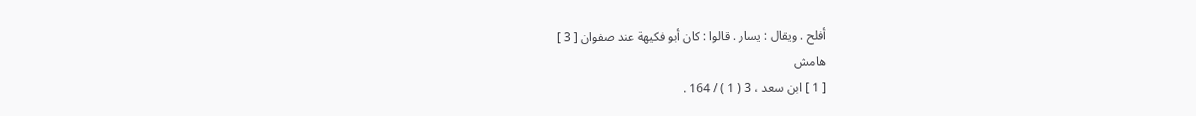أفلح . ويقال : يسار . قالوا : كان أبو فكيهة عند صفوان [ 3 ]
هامش
[ 1 ] ابن سعد ، 3 ( 1 ) / 164 .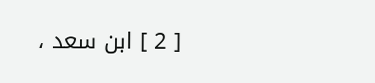[ 2 ] ابن سعد ،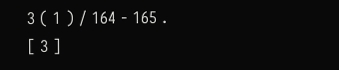3 ( 1 ) / 164 - 165 .
[ 3 ]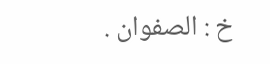خ : الصفوان .